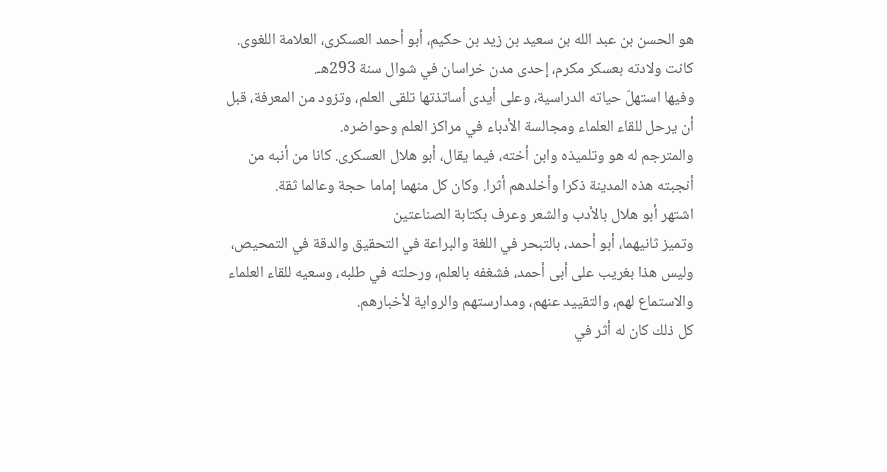هو الحسن بن عبد الله بن سعيد بن زيد بن حكيم، أبو أحمد العسكرى، العلامة اللغوى.
كانت ولادته بعسكر مكرم، إحدى مدن خراسان في شوال سنة 293هـ.
وفيها استهلّ حياته الدراسية، وعلى أيدى أساتذتها تلقى العلم، وتزود من المعرفة، قبل أن يرحل للقاء العلماء ومجالسة الأدباء في مراكز العلم وحواضره.
والمترجم له هو وتلميذه وابن أخته، فيما يقال، أبو هلال العسكرى. كانا من أنبه من أنجبته هذه المدينة ذكرا وأخلدهم أثرا. وكان كل منهما إماما حجة وعالما ثقة.
اشتهر أبو هلال بالأدب والشعر وعرف بكتابة الصناعتين
وتميز ثانيهما، أبو أحمد، بالتبحر في اللغة والبراعة في التحقيق والدقة في التمحيص، وليس هذا بغريب على أبى أحمد، فشغفه بالعلم، ورحلته في طلبه، وسعيه للقاء العلماء والاستماع لهم، والتقييد عنهم، ومدارستهم والرواية لأخبارهم.
كل ذلك كان له أثر في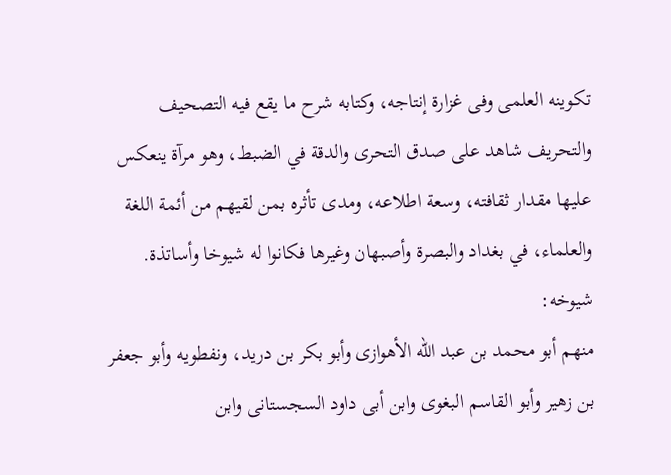تكوينه العلمى وفى غزارة إنتاجه، وكتابه شرح ما يقع فيه التصحيف والتحريف شاهد على صدق التحرى والدقة في الضبط، وهو مرآة ينعكس عليها مقدار ثقافته، وسعة اطلاعه، ومدى تأثره بمن لقيهم من أئمة اللغة والعلماء، في بغداد والبصرة وأصبهان وغيرها فكانوا له شيوخا وأساتذة.
شيوخه:
منهم أبو محمد بن عبد الله الأهوازى وأبو بكر بن دريد، ونفطويه وأبو جعفر بن زهير وأبو القاسم البغوى وابن أبى داود السجستانى وابن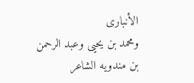الأنبارى
ومحمد بن يحيى وعبد الرحمن بن مندويه الشاعر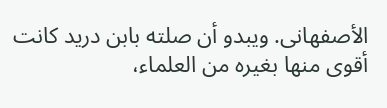الأصفهانى. ويبدو أن صلته بابن دريد كانت أقوى منها بغيره من العلماء،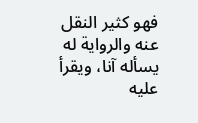فهو كثير النقل عنه والرواية له يسأله آنا، ويقرأ عليه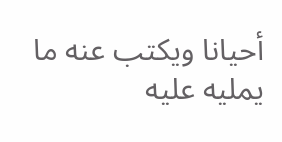أحيانا ويكتب عنه ما يمليه عليه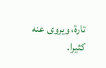تارة، ويروى عنه كثيرا.